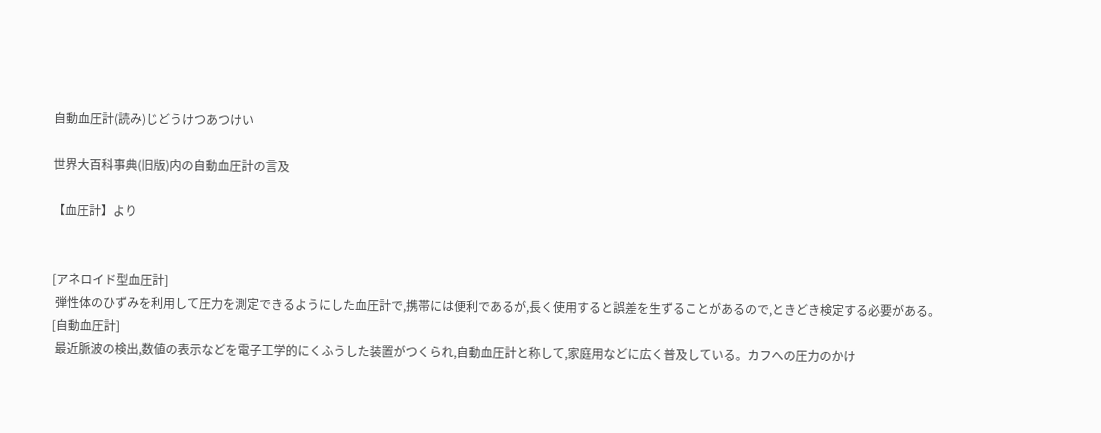自動血圧計(読み)じどうけつあつけい

世界大百科事典(旧版)内の自動血圧計の言及

【血圧計】より


[アネロイド型血圧計]
 弾性体のひずみを利用して圧力を測定できるようにした血圧計で,携帯には便利であるが,長く使用すると誤差を生ずることがあるので,ときどき検定する必要がある。
[自動血圧計]
 最近脈波の検出,数値の表示などを電子工学的にくふうした装置がつくられ,自動血圧計と称して,家庭用などに広く普及している。カフへの圧力のかけ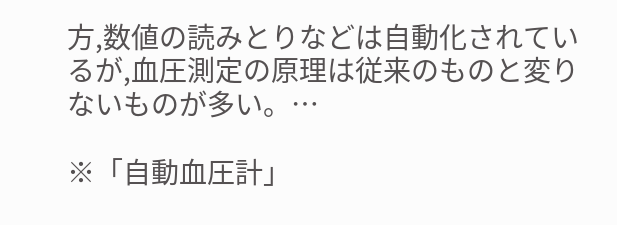方,数値の読みとりなどは自動化されているが,血圧測定の原理は従来のものと変りないものが多い。…

※「自動血圧計」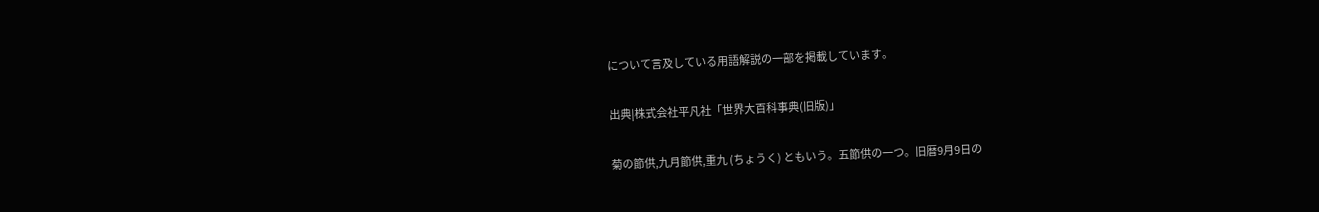について言及している用語解説の一部を掲載しています。

出典|株式会社平凡社「世界大百科事典(旧版)」

菊の節供,九月節供,重九 (ちょうく) ともいう。五節供の一つ。旧暦9月9日の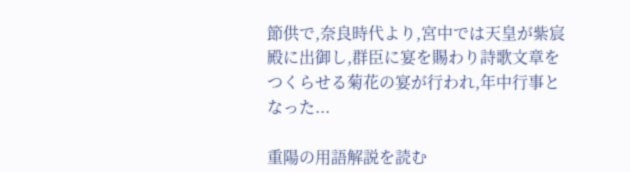節供で,奈良時代より,宮中では天皇が紫宸殿に出御し,群臣に宴を賜わり詩歌文章をつくらせる菊花の宴が行われ,年中行事となった...

重陽の用語解説を読む